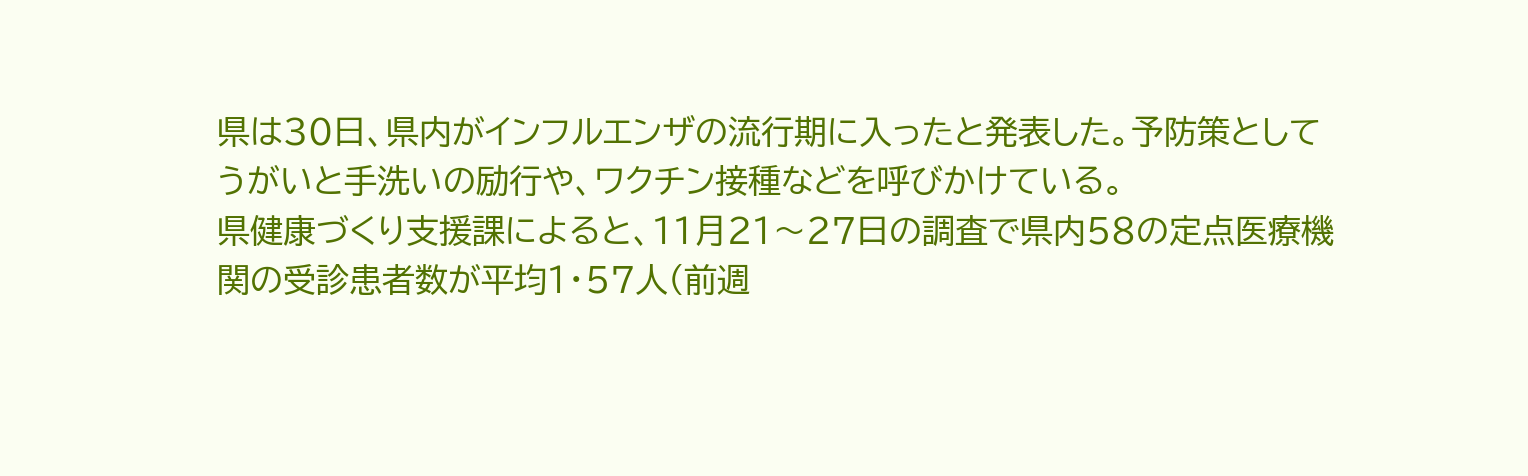県は30日、県内がインフルエンザの流行期に入ったと発表した。予防策としてうがいと手洗いの励行や、ワクチン接種などを呼びかけている。
県健康づくり支援課によると、11月21〜27日の調査で県内58の定点医療機関の受診患者数が平均1・57人(前週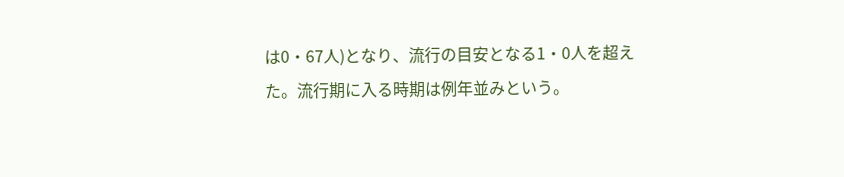は0・67人)となり、流行の目安となる1・0人を超えた。流行期に入る時期は例年並みという。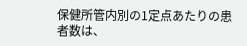保健所管内別の1定点あたりの患者数は、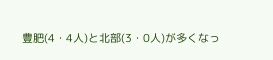豊肥(4・4人)と北部(3・0人)が多くなっ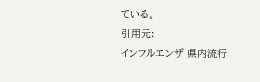ている。
引用元:
インフルエンザ 県内流行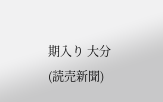期入り 大分 (読売新聞)